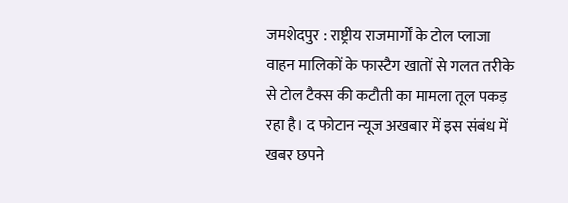जमशेदपुर : राष्ट्रीय राजमार्गों के टोल प्लाजा वाहन मालिकों के फास्टैग खातों से गलत तरीके से टोल टैक्स की कटौती का मामला तूल पकड़ रहा है। द फोटान न्यूज अखबार में इस संबंध में खबर छपने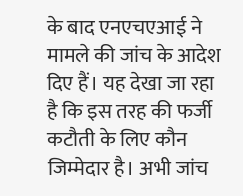के बाद एनएचएआई ने मामले की जांच के आदेश दिए हैं। यह देखा जा रहा है कि इस तरह की फर्जी कटौती के लिए कौन जिम्मेदार है। अभी जांच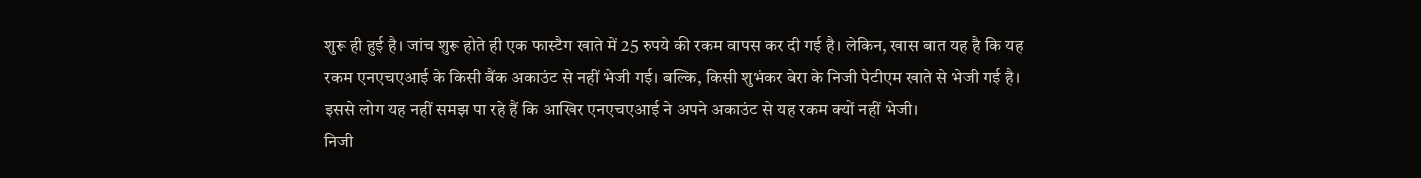शुरू ही हुई है। जांच शुरू होते ही एक फास्टैग खाते में 25 रुपये की रकम वापस कर दी गई है। लेकिन, खास बात यह है कि यह रकम एनएचएआई के किसी बैंक अकाउंट से नहीं भेजी गई। बल्कि, किसी शुभंकर बेरा के निजी पेटीएम खाते से भेजी गई है। इससे लोग यह नहीं समझ पा रहे हैं कि आखिर एनएचएआई ने अपने अकाउंट से यह रकम क्यों नहीं भेजी।
निजी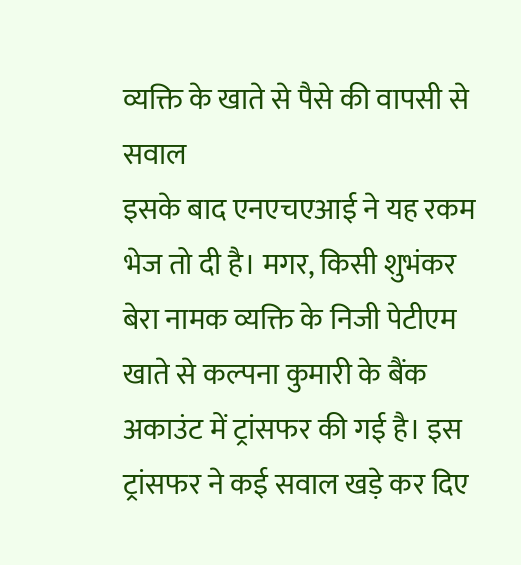व्यक्ति के खाते से पैसे की वापसी से सवाल
इसके बाद एनएचएआई ने यह रकम भेज तो दी है। मगर, किसी शुभंकर बेरा नामक व्यक्ति के निजी पेटीएम खाते से कल्पना कुमारी के बैंक अकाउंट में ट्रांसफर की गई है। इस ट्रांसफर ने कई सवाल खड़े कर दिए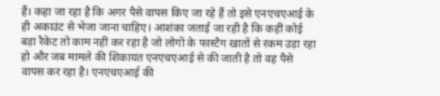हैं। कहा जा रहा है कि अगर पैसे वापस किए जा रहे हैं तो इसे एनएचएआई के ही अकाउंट से भेजा जाना चाहिए। आशंका जताई जा रही है कि कहीं कोई बड़ा रैकेट तो काम नहीं कर रहा है जो लोगों के फास्टैग खातों से रकम उड़ा रहा हो और जब मामले की शिकायत एनएचएआई से की जाती है तो वह पैसे वापस कर रहा है। एनएचएआई की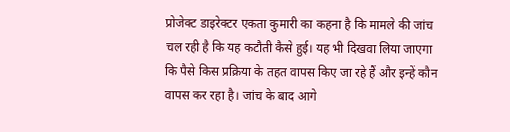प्रोजेक्ट डाइरेक्टर एकता कुमारी का कहना है कि मामले की जांच चल रही है कि यह कटौती कैसे हुई। यह भी दिखवा लिया जाएगा कि पैसे किस प्रक्रिया के तहत वापस किए जा रहे हैं और इन्हें कौन वापस कर रहा है। जांच के बाद आगे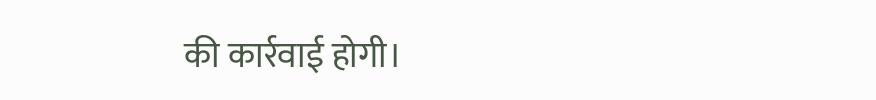की कार्रवाई होगी।